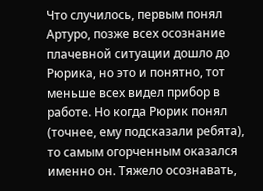Что случилось, первым понял Артуро, позже всех осознание плачевной ситуации дошло до Рюрика, но это и понятно, тот меньше всех видел прибор в работе. Но когда Рюрик понял (точнее, ему подсказали ребята), то самым огорченным оказался именно он. Тяжело осознавать,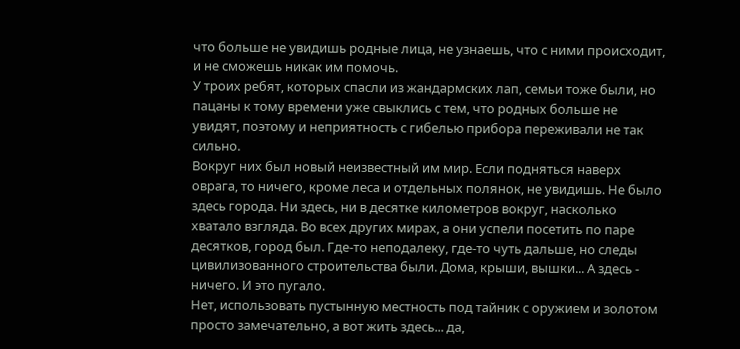что больше не увидишь родные лица, не узнаешь, что с ними происходит, и не сможешь никак им помочь.
У троих ребят, которых спасли из жандармских лап, семьи тоже были, но пацаны к тому времени уже свыклись с тем, что родных больше не увидят, поэтому и неприятность с гибелью прибора переживали не так сильно.
Вокруг них был новый неизвестный им мир. Если подняться наверх оврага, то ничего, кроме леса и отдельных полянок, не увидишь. Не было здесь города. Ни здесь, ни в десятке километров вокруг, насколько хватало взгляда. Во всех других мирах, а они успели посетить по паре десятков, город был. Где-то неподалеку, где-то чуть дальше, но следы цивилизованного строительства были. Дома, крыши, вышки... А здесь - ничего. И это пугало.
Нет, использовать пустынную местность под тайник с оружием и золотом просто замечательно, а вот жить здесь... да,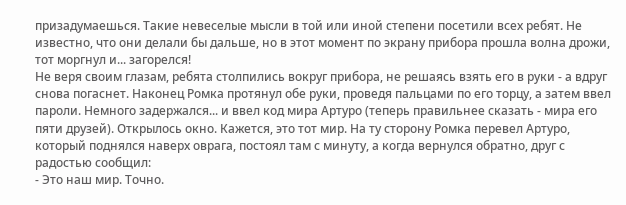призадумаешься. Такие невеселые мысли в той или иной степени посетили всех ребят. Не известно, что они делали бы дальше, но в этот момент по экрану прибора прошла волна дрожи, тот моргнул и... загорелся!
Не веря своим глазам, ребята столпились вокруг прибора, не решаясь взять его в руки - а вдруг снова погаснет. Наконец Ромка протянул обе руки, проведя пальцами по его торцу, а затем ввел пароли. Немного задержался... и ввел код мира Артуро (теперь правильнее сказать - мира его пяти друзей). Открылось окно. Кажется, это тот мир. На ту сторону Ромка перевел Артуро, который поднялся наверх оврага, постоял там с минуту, а когда вернулся обратно, друг с радостью сообщил:
- Это наш мир. Точно.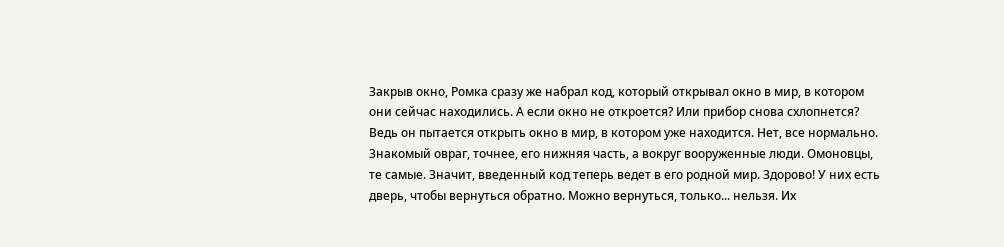Закрыв окно, Ромка сразу же набрал код, который открывал окно в мир, в котором они сейчас находились. А если окно не откроется? Или прибор снова схлопнется? Ведь он пытается открыть окно в мир, в котором уже находится. Нет, все нормально. Знакомый овраг, точнее, его нижняя часть, а вокруг вооруженные люди. Омоновцы, те самые. Значит, введенный код теперь ведет в его родной мир. Здорово! У них есть дверь, чтобы вернуться обратно. Можно вернуться, только... нельзя. Их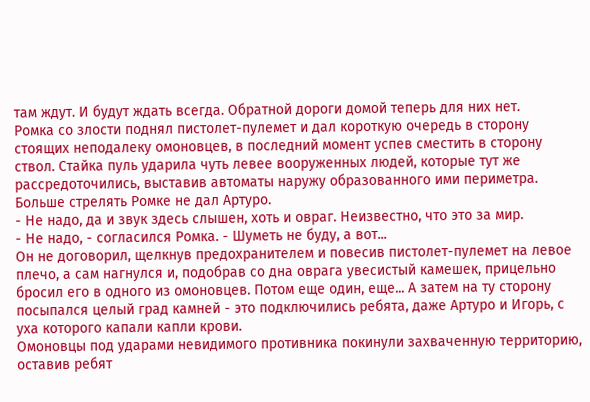там ждут. И будут ждать всегда. Обратной дороги домой теперь для них нет.
Ромка со злости поднял пистолет-пулемет и дал короткую очередь в сторону стоящих неподалеку омоновцев, в последний момент успев сместить в сторону ствол. Стайка пуль ударила чуть левее вооруженных людей, которые тут же рассредоточились, выставив автоматы наружу образованного ими периметра. Больше стрелять Ромке не дал Артуро.
- Не надо, да и звук здесь слышен, хоть и овраг. Неизвестно, что это за мир.
- Не надо, - согласился Ромка. - Шуметь не буду, а вот...
Он не договорил, щелкнув предохранителем и повесив пистолет-пулемет на левое плечо, а сам нагнулся и, подобрав со дна оврага увесистый камешек, прицельно бросил его в одного из омоновцев. Потом еще один, еще... А затем на ту сторону посыпался целый град камней - это подключились ребята, даже Артуро и Игорь, с уха которого капали капли крови.
Омоновцы под ударами невидимого противника покинули захваченную территорию, оставив ребят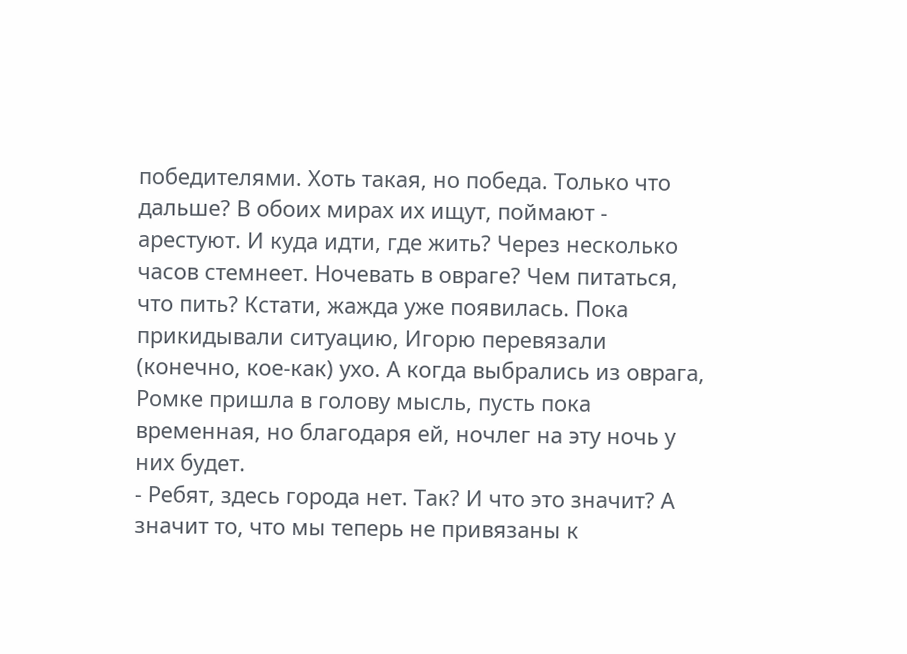победителями. Хоть такая, но победа. Только что дальше? В обоих мирах их ищут, поймают - арестуют. И куда идти, где жить? Через несколько часов стемнеет. Ночевать в овраге? Чем питаться, что пить? Кстати, жажда уже появилась. Пока прикидывали ситуацию, Игорю перевязали (конечно, кое-как) ухо. А когда выбрались из оврага, Ромке пришла в голову мысль, пусть пока временная, но благодаря ей, ночлег на эту ночь у них будет.
- Ребят, здесь города нет. Так? И что это значит? А значит то, что мы теперь не привязаны к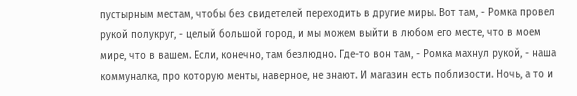пустырным местам, чтобы без свидетелей переходить в другие миры. Вот там, - Ромка провел рукой полукруг, - целый большой город, и мы можем выйти в любом его месте, что в моем мире, что в вашем. Если, конечно, там безлюдно. Где-то вон там, - Ромка махнул рукой, - наша коммуналка, про которую менты, наверное, не знают. И магазин есть поблизости. Ночь, а то и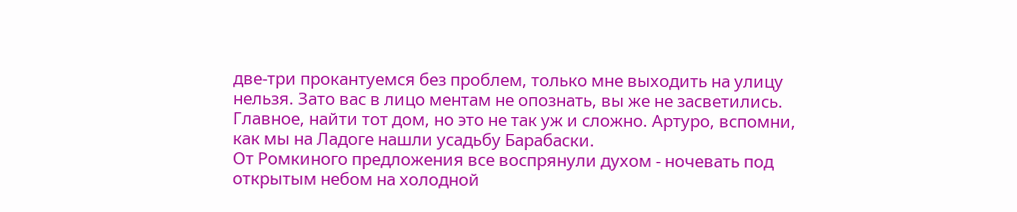две-три прокантуемся без проблем, только мне выходить на улицу нельзя. Зато вас в лицо ментам не опознать, вы же не засветились. Главное, найти тот дом, но это не так уж и сложно. Артуро, вспомни, как мы на Ладоге нашли усадьбу Барабаски.
От Ромкиного предложения все воспрянули духом - ночевать под открытым небом на холодной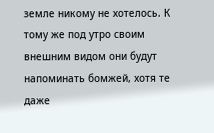земле никому не хотелось. К тому же под утро своим внешним видом они будут напоминать бомжей, хотя те даже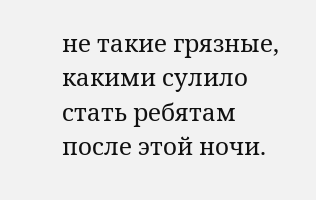не такие грязные, какими сулило стать ребятам после этой ночи.